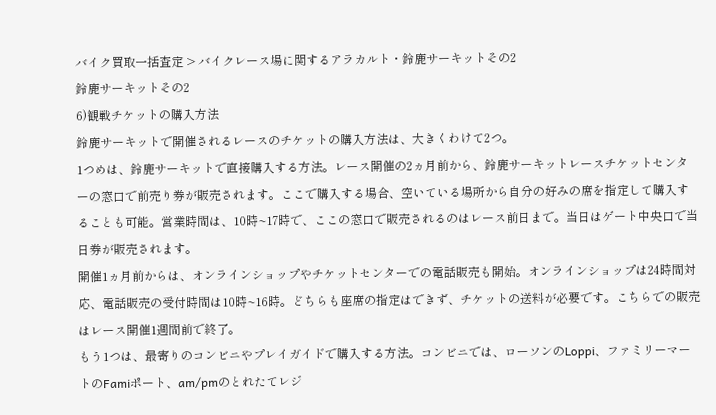バイク買取一括査定 > バイクレース場に関するアラカルト・鈴鹿サーキットその2
鈴鹿サーキットその2
6)観戦チケットの購入方法
鈴鹿サーキットで開催されるレースのチケットの購入方法は、大きくわけて2つ。
1つめは、鈴鹿サーキットで直接購入する方法。レース開催の2ヵ月前から、鈴鹿サーキットレースチケットセンターの窓口で前売り券が販売されます。ここで購入する場合、空いている場所から自分の好みの席を指定して購入することも可能。営業時間は、10時~17時で、ここの窓口で販売されるのはレース前日まで。当日はゲート中央口で当日券が販売されます。
開催1ヵ月前からは、オンラインショップやチケットセンターでの電話販売も開始。オンラインショップは24時間対応、電話販売の受付時間は10時~16時。どちらも座席の指定はできず、チケットの送料が必要です。こちらでの販売はレース開催1週間前で終了。
もう1つは、最寄りのコンビニやプレイガイドで購入する方法。コンビニでは、ローソンのLoppi、ファミリーマートのFamiポート、am/pmのとれたてレジ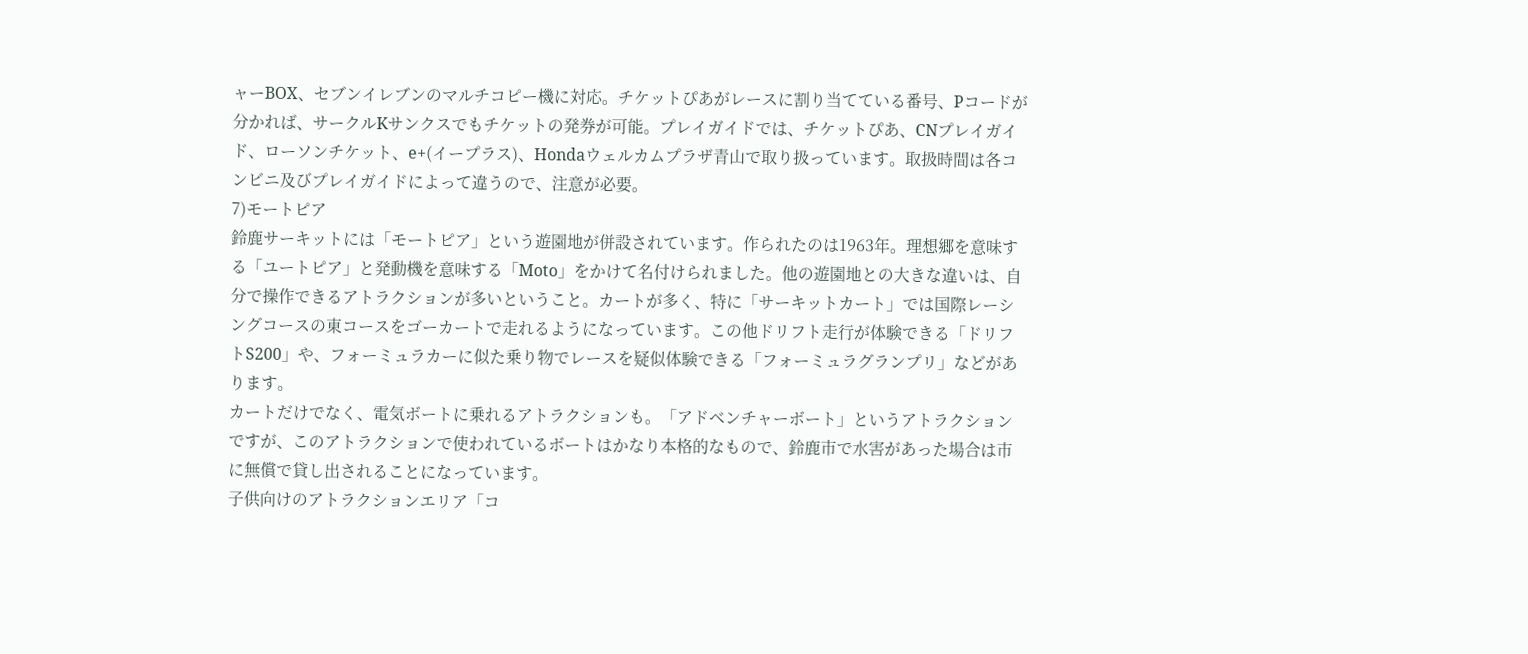ャーBOX、セブンイレブンのマルチコピー機に対応。チケットぴあがレースに割り当てている番号、Pコードが分かれば、サークルKサンクスでもチケットの発券が可能。プレイガイドでは、チケットぴあ、CNプレイガイド、ローソンチケット、e+(イープラス)、Hondaウェルカムプラザ青山で取り扱っています。取扱時間は各コンビニ及びプレイガイドによって違うので、注意が必要。
7)モートピア
鈴鹿サーキットには「モートピア」という遊園地が併設されています。作られたのは1963年。理想郷を意味する「ユートピア」と発動機を意味する「Moto」をかけて名付けられました。他の遊園地との大きな違いは、自分で操作できるアトラクションが多いということ。カートが多く、特に「サーキットカート」では国際レーシングコースの東コースをゴーカートで走れるようになっています。この他ドリフト走行が体験できる「ドリフトS200」や、フォーミュラカーに似た乗り物でレースを疑似体験できる「フォーミュラグランプリ」などがあります。
カートだけでなく、電気ボートに乗れるアトラクションも。「アドベンチャーボート」というアトラクションですが、このアトラクションで使われているボートはかなり本格的なもので、鈴鹿市で水害があった場合は市に無償で貸し出されることになっています。
子供向けのアトラクションエリア「コ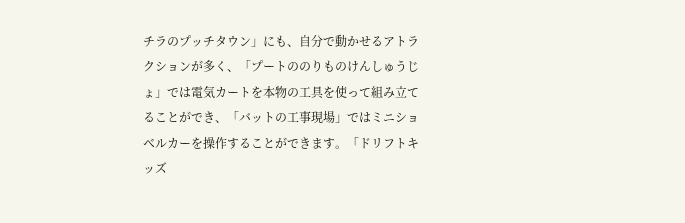チラのプッチタウン」にも、自分で動かせるアトラクションが多く、「プートののりものけんしゅうじょ」では電気カートを本物の工具を使って組み立てることができ、「バットの工事現場」ではミニショベルカーを操作することができます。「ドリフトキッズ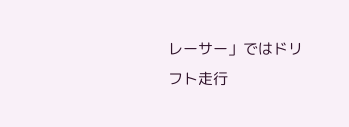レーサー」ではドリフト走行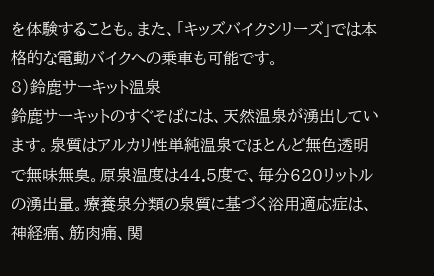を体験することも。また、「キッズバイクシリーズ」では本格的な電動バイクへの乗車も可能です。
8)鈴鹿サーキット温泉
鈴鹿サーキットのすぐそばには、天然温泉が湧出しています。泉質はアルカリ性単純温泉でほとんど無色透明で無味無臭。原泉温度は44.5度で、毎分620リットルの湧出量。療養泉分類の泉質に基づく浴用適応症は、神経痛、筋肉痛、関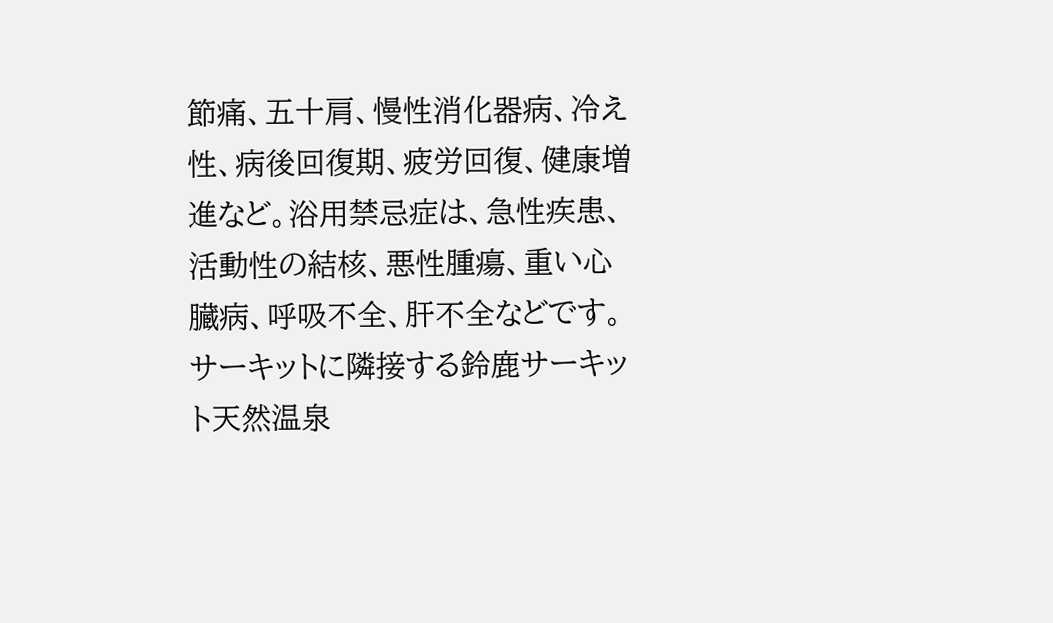節痛、五十肩、慢性消化器病、冷え性、病後回復期、疲労回復、健康増進など。浴用禁忌症は、急性疾患、活動性の結核、悪性腫瘍、重い心臓病、呼吸不全、肝不全などです。
サーキットに隣接する鈴鹿サーキット天然温泉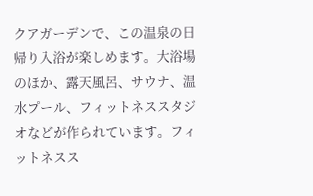クアガーデンで、この温泉の日帰り入浴が楽しめます。大浴場のほか、露天風呂、サウナ、温水プール、フィットネススタジオなどが作られています。フィットネスス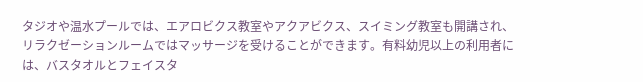タジオや温水プールでは、エアロビクス教室やアクアビクス、スイミング教室も開講され、リラクゼーションルームではマッサージを受けることができます。有料幼児以上の利用者には、バスタオルとフェイスタ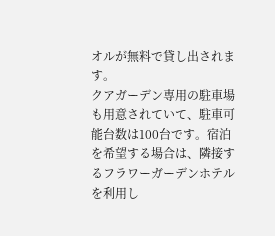オルが無料で貸し出されます。
クアガーデン専用の駐車場も用意されていて、駐車可能台数は100台です。宿泊を希望する場合は、隣接するフラワーガーデンホテルを利用し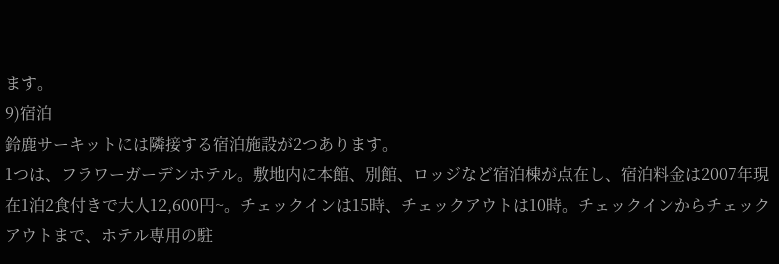ます。
9)宿泊
鈴鹿サーキットには隣接する宿泊施設が2つあります。
1つは、フラワーガーデンホテル。敷地内に本館、別館、ロッジなど宿泊棟が点在し、宿泊料金は2007年現在1泊2食付きで大人12,600円~。チェックインは15時、チェックアウトは10時。チェックインからチェックアウトまで、ホテル専用の駐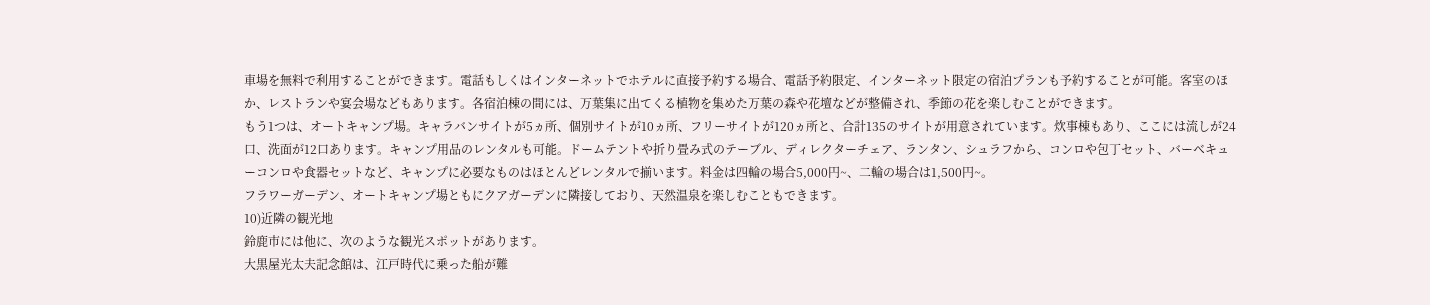車場を無料で利用することができます。電話もしくはインターネットでホテルに直接予約する場合、電話予約限定、インターネット限定の宿泊プランも予約することが可能。客室のほか、レストランや宴会場などもあります。各宿泊棟の間には、万葉集に出てくる植物を集めた万葉の森や花壇などが整備され、季節の花を楽しむことができます。
もう1つは、オートキャンプ場。キャラバンサイトが5ヵ所、個別サイトが10ヵ所、フリーサイトが120ヵ所と、合計135のサイトが用意されています。炊事棟もあり、ここには流しが24口、洗面が12口あります。キャンプ用品のレンタルも可能。ドームテントや折り畳み式のテーブル、ディレクターチェア、ランタン、シュラフから、コンロや包丁セット、バーベキューコンロや食器セットなど、キャンプに必要なものはほとんどレンタルで揃います。料金は四輪の場合5,000円~、二輪の場合は1,500円~。
フラワーガーデン、オートキャンプ場ともにクアガーデンに隣接しており、天然温泉を楽しむこともできます。
10)近隣の観光地
鈴鹿市には他に、次のような観光スポットがあります。
大黒屋光太夫記念館は、江戸時代に乗った船が難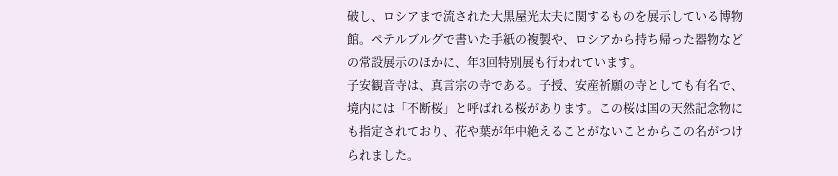破し、ロシアまで流された大黒屋光太夫に関するものを展示している博物館。ペテルブルグで書いた手紙の複製や、ロシアから持ち帰った器物などの常設展示のほかに、年3回特別展も行われています。
子安観音寺は、真言宗の寺である。子授、安産祈願の寺としても有名で、境内には「不断桜」と呼ばれる桜があります。この桜は国の天然記念物にも指定されており、花や葉が年中絶えることがないことからこの名がつけられました。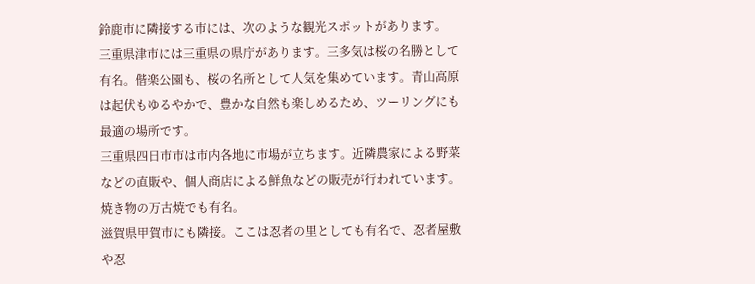鈴鹿市に隣接する市には、次のような観光スポットがあります。
三重県津市には三重県の県庁があります。三多気は桜の名勝として有名。偕楽公園も、桜の名所として人気を集めています。青山高原は起伏もゆるやかで、豊かな自然も楽しめるため、ツーリングにも最適の場所です。
三重県四日市市は市内各地に市場が立ちます。近隣農家による野菜などの直販や、個人商店による鮮魚などの販売が行われています。焼き物の万古焼でも有名。
滋賀県甲賀市にも隣接。ここは忍者の里としても有名で、忍者屋敷や忍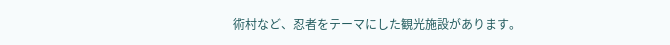術村など、忍者をテーマにした観光施設があります。